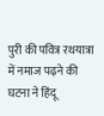पुरी की पवित्र रथयात्रा में नमाज पढ़ने की घटना ने हिंदू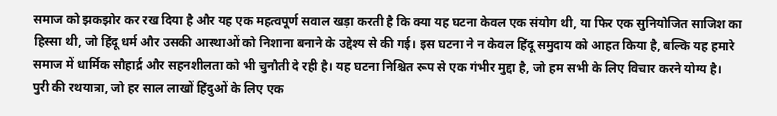समाज को झकझोर कर रख दिया है और यह एक महत्वपूर्ण सवाल खड़ा करती है कि क्या यह घटना केवल एक संयोग थी, या फिर एक सुनियोजित साजिश का हिस्सा थी, जो हिंदू धर्म और उसकी आस्थाओं को निशाना बनाने के उद्देश्य से की गई। इस घटना ने न केवल हिंदू समुदाय को आहत किया है, बल्कि यह हमारे समाज में धार्मिक सौहार्द्र और सहनशीलता को भी चुनौती दे रही है। यह घटना निश्चित रूप से एक गंभीर मुद्दा है, जो हम सभी के लिए विचार करने योग्य है।
पुरी की रथयात्रा, जो हर साल लाखों हिंदुओं के लिए एक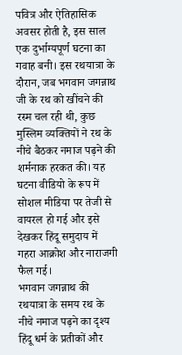पवित्र और ऐतिहासिक अवसर होती है, इस साल एक दुर्भाग्यपूर्ण घटना का गवाह बनी। इस रथयात्रा के दौरान, जब भगवान जगन्नाथ जी के रथ को खींचने की रस्म चल रही थी, कुछ मुस्लिम व्यक्तियों ने रथ के नीचे बैठकर नमाज पढ़ने की शर्मनाक हरकत की। यह घटना वीडियो के रूप में सोशल मीडिया पर तेजी से वायरल हो गई और इसे देखकर हिंदू समुदाय में गहरा आक्रोश और नाराजगी फैल गई।
भगवान जगन्नाथ की रथयात्रा के समय रथ के नीचे नमाज पढ़ने का दृश्य हिंदू धर्म के प्रतीकों और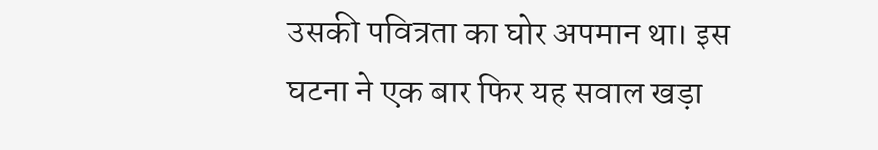उसकी पवित्रता का घोर अपमान था। इस घटना ने एक बार फिर यह सवाल खड़ा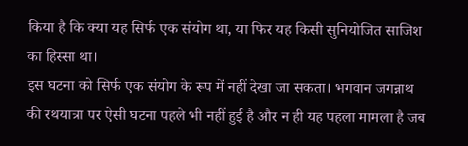किया है कि क्या यह सिर्फ एक संयोग था, या फिर यह किसी सुनियोजित साजिश का हिस्सा था।
इस घटना को सिर्फ एक संयोग के रूप में नहीं देखा जा सकता। भगवान जगन्नाथ की रथयात्रा पर ऐसी घटना पहले भी नहीं हुई है और न ही यह पहला मामला है जब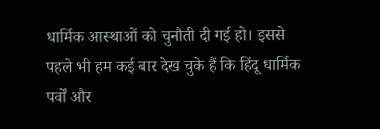धार्मिक आस्थाओं को चुनौती दी गई हो। इससे पहले भी हम कई बार देख चुके हैं कि हिंदू धार्मिक पर्वों और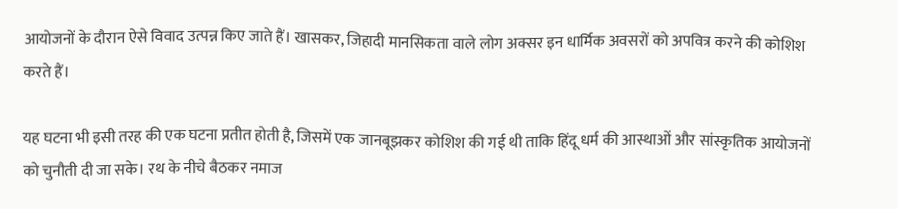आयोजनों के दौरान ऐसे विवाद उत्पन्न किए जाते हैं। खासकर, जिहादी मानसिकता वाले लोग अक्सर इन धार्मिक अवसरों को अपवित्र करने की कोशिश करते हैं।

यह घटना भी इसी तरह की एक घटना प्रतीत होती है, जिसमें एक जानबूझकर कोशिश की गई थी ताकि हिंदू धर्म की आस्थाओं और सांस्कृतिक आयोजनों को चुनौती दी जा सके। रथ के नीचे बैठकर नमाज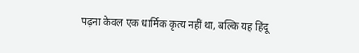पढ़ना केवल एक धार्मिक कृत्य नहीं था, बल्कि यह हिंदू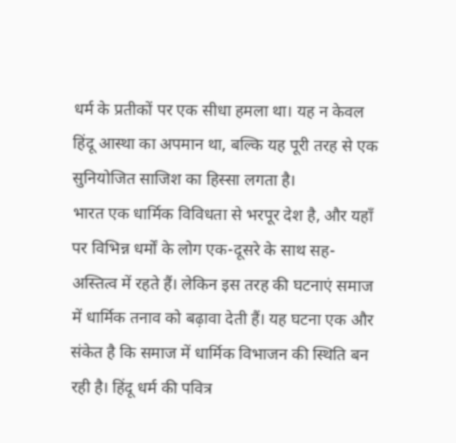धर्म के प्रतीकों पर एक सीधा हमला था। यह न केवल हिंदू आस्था का अपमान था, बल्कि यह पूरी तरह से एक सुनियोजित साजिश का हिस्सा लगता है।
भारत एक धार्मिक विविधता से भरपूर देश है, और यहाँ पर विभिन्न धर्मों के लोग एक-दूसरे के साथ सह- अस्तित्व में रहते हैं। लेकिन इस तरह की घटनाएं समाज में धार्मिक तनाव को बढ़ावा देती हैं। यह घटना एक और संकेत है कि समाज में धार्मिक विभाजन की स्थिति बन रही है। हिंदू धर्म की पवित्र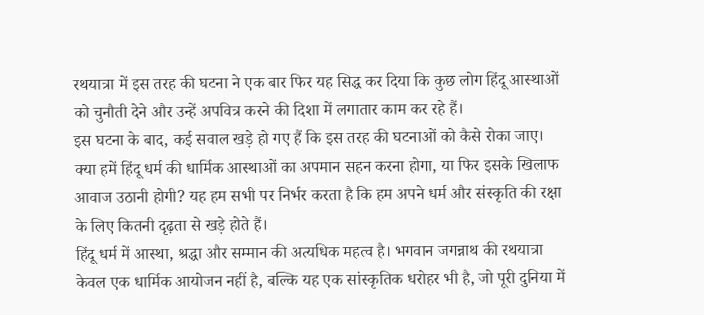रथयात्रा में इस तरह की घटना ने एक बार फिर यह सिद्ध कर दिया कि कुछ लोग हिंदू आस्थाओं को चुनौती देने और उन्हें अपवित्र करने की दिशा में लगातार काम कर रहे हैं।
इस घटना के बाद, कई सवाल खड़े हो गए हैं कि इस तरह की घटनाओं को कैसे रोका जाए। क्या हमें हिंदू धर्म की धार्मिक आस्थाओं का अपमान सहन करना होगा, या फिर इसके खिलाफ आवाज उठानी होगी? यह हम सभी पर निर्भर करता है कि हम अपने धर्म और संस्कृति की रक्षा के लिए कितनी दृढ़ता से खड़े होते हैं।
हिंदू धर्म में आस्था, श्रद्धा और सम्मान की अत्यधिक महत्व है। भगवान जगन्नाथ की रथयात्रा केवल एक धार्मिक आयोजन नहीं है, बल्कि यह एक सांस्कृतिक धरोहर भी है, जो पूरी दुनिया में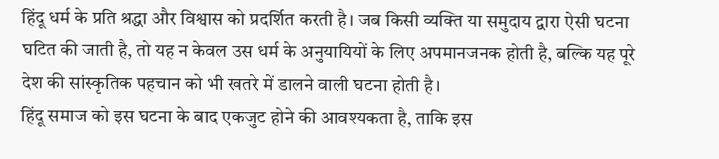हिंदू धर्म के प्रति श्रद्धा और विश्वास को प्रदर्शित करती है। जब किसी व्यक्ति या समुदाय द्वारा ऐसी घटना घटित की जाती है, तो यह न केवल उस धर्म के अनुयायियों के लिए अपमानजनक होती है, बल्कि यह पूरे देश की सांस्कृतिक पहचान को भी खतरे में डालने वाली घटना होती है।
हिंदू समाज को इस घटना के बाद एकजुट होने की आवश्यकता है, ताकि इस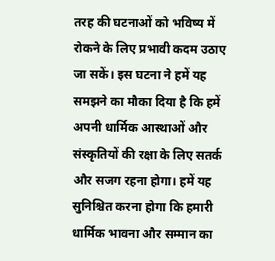तरह की घटनाओं को भविष्य में रोकने के लिए प्रभावी कदम उठाए जा सकें। इस घटना ने हमें यह समझने का मौका दिया है कि हमें अपनी धार्मिक आस्थाओं और संस्कृतियों की रक्षा के लिए सतर्क और सजग रहना होगा। हमें यह सुनिश्चित करना होगा कि हमारी धार्मिक भावना और सम्मान का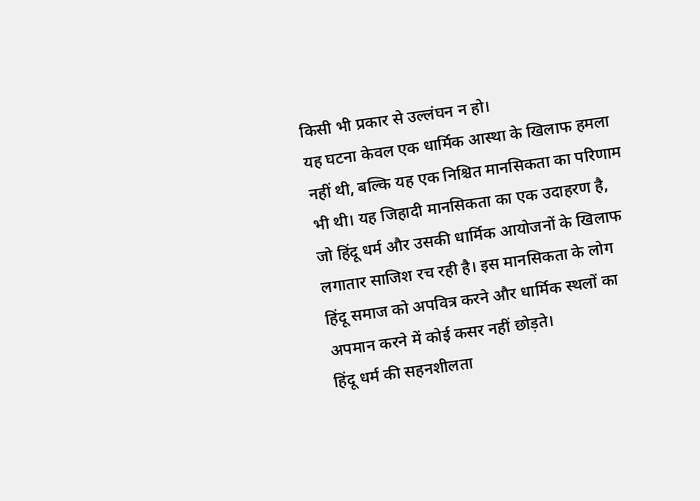किसी भी प्रकार से उल्लंघन न हो।
यह घटना केवल एक धार्मिक आस्था के खिलाफ हमला नहीं थी, बल्कि यह एक निश्चित मानसिकता का परिणाम भी थी। यह जिहादी मानसिकता का एक उदाहरण है, जो हिंदू धर्म और उसकी धार्मिक आयोजनों के खिलाफ लगातार साजिश रच रही है। इस मानसिकता के लोग हिंदू समाज को अपवित्र करने और धार्मिक स्थलों का अपमान करने में कोई कसर नहीं छोड़ते।
हिंदू धर्म की सहनशीलता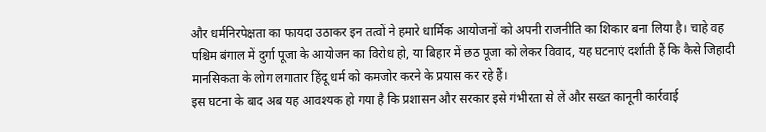और धर्मनिरपेक्षता का फायदा उठाकर इन तत्वों ने हमारे धार्मिक आयोजनों को अपनी राजनीति का शिकार बना लिया है। चाहे वह पश्चिम बंगाल में दुर्गा पूजा के आयोजन का विरोध हो, या बिहार में छठ पूजा को लेकर विवाद, यह घटनाएं दर्शाती हैं कि कैसे जिहादी मानसिकता के लोग लगातार हिंदू धर्म को कमजोर करने के प्रयास कर रहे हैं।
इस घटना के बाद अब यह आवश्यक हो गया है कि प्रशासन और सरकार इसे गंभीरता से लें और सख्त कानूनी कार्रवाई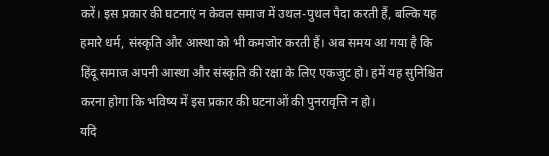करें। इस प्रकार की घटनाएं न केवल समाज में उथल-पुथल पैदा करती हैं, बल्कि यह हमारे धर्म, संस्कृति और आस्था को भी कमजोर करती हैं। अब समय आ गया है कि हिंदू समाज अपनी आस्था और संस्कृति की रक्षा के लिए एकजुट हो। हमें यह सुनिश्चित करना होगा कि भविष्य में इस प्रकार की घटनाओं की पुनरावृत्ति न हो।
यदि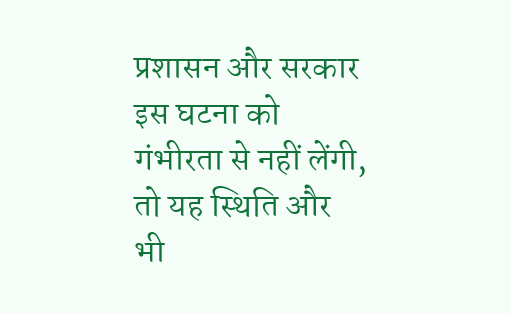प्रशासन और सरकार इस घटना को गंभीरता से नहीं लेंगी, तो यह स्थिति और भी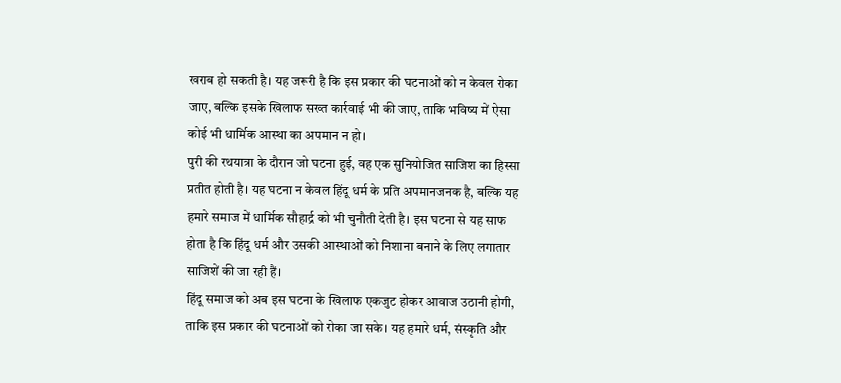खराब हो सकती है। यह जरूरी है कि इस प्रकार की घटनाओं को न केवल रोका जाए, बल्कि इसके खिलाफ सख्त कार्रवाई भी की जाए, ताकि भविष्य में ऐसा कोई भी धार्मिक आस्था का अपमान न हो।
पुरी की रथयात्रा के दौरान जो घटना हुई, वह एक सुनियोजित साजिश का हिस्सा प्रतीत होती है। यह घटना न केवल हिंदू धर्म के प्रति अपमानजनक है, बल्कि यह हमारे समाज में धार्मिक सौहार्द्र को भी चुनौती देती है। इस घटना से यह साफ होता है कि हिंदू धर्म और उसकी आस्थाओं को निशाना बनाने के लिए लगातार साजिशें की जा रही हैं।
हिंदू समाज को अब इस घटना के खिलाफ एकजुट होकर आवाज उठानी होगी, ताकि इस प्रकार की घटनाओं को रोका जा सके। यह हमारे धर्म, संस्कृति और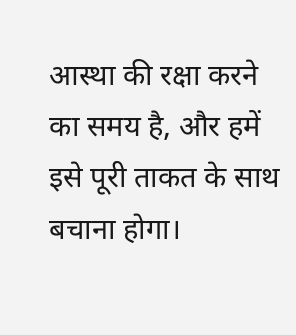आस्था की रक्षा करने का समय है, और हमें इसे पूरी ताकत के साथ बचाना होगा।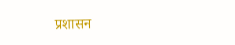प्रशासन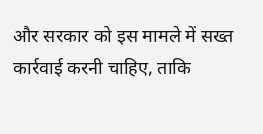और सरकार को इस मामले में सख्त कार्रवाई करनी चाहिए, ताकि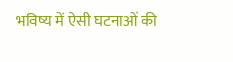भविष्य में ऐसी घटनाओं की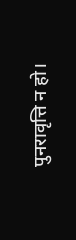पुनरावृत्ति न हो।